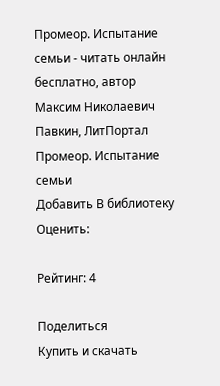Промеор. Испытание семьи - читать онлайн бесплатно, автор Максим Николаевич Павкин, ЛитПортал
Промеор. Испытание семьи
Добавить В библиотеку
Оценить:

Рейтинг: 4

Поделиться
Купить и скачать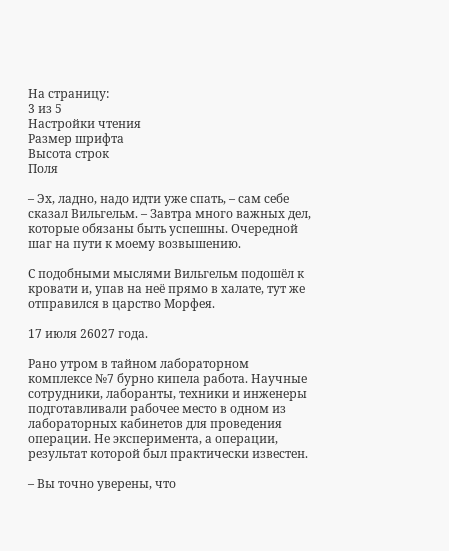На страницу:
3 из 5
Настройки чтения
Размер шрифта
Высота строк
Поля

– Эх, ладно, надо идти уже спать, – сам себе сказал Вильгельм. – Завтра много важных дел, которые обязаны быть успешны. Очередной шаг на пути к моему возвышению.

С подобными мыслями Вильгельм подошёл к кровати и, упав на неё прямо в халате, тут же отправился в царство Морфея.

17 июля 26027 года.

Рано утром в тайном лабораторном комплексе №7 бурно кипела работа. Научные сотрудники, лаборанты, техники и инженеры подготавливали рабочее место в одном из лабораторных кабинетов для проведения операции. Не эксперимента, а операции, результат которой был практически известен.

– Вы точно уверены, что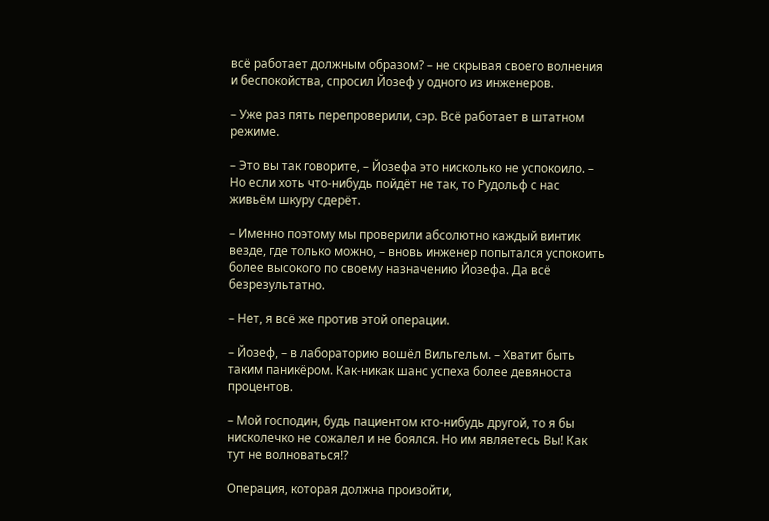всё работает должным образом? – не скрывая своего волнения и беспокойства, спросил Йозеф у одного из инженеров.

– Уже раз пять перепроверили, сэр. Всё работает в штатном режиме.

– Это вы так говорите, – Йозефа это нисколько не успокоило. – Но если хоть что-нибудь пойдёт не так, то Рудольф с нас живьём шкуру сдерёт.

– Именно поэтому мы проверили абсолютно каждый винтик везде, где только можно, – вновь инженер попытался успокоить более высокого по своему назначению Йозефа. Да всё безрезультатно.

– Нет, я всё же против этой операции.

– Йозеф, – в лабораторию вошёл Вильгельм. – Хватит быть таким паникёром. Как-никак шанс успеха более девяноста процентов.

– Мой господин, будь пациентом кто-нибудь другой, то я бы нисколечко не сожалел и не боялся. Но им являетесь Вы! Как тут не волноваться!?

Операция, которая должна произойти,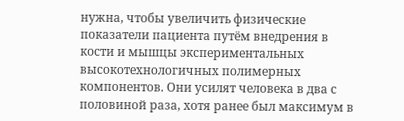нужна, чтобы увеличить физические показатели пациента путём внедрения в кости и мышцы экспериментальных высокотехнологичных полимерных компонентов. Они усилят человека в два с половиной раза, хотя ранее был максимум в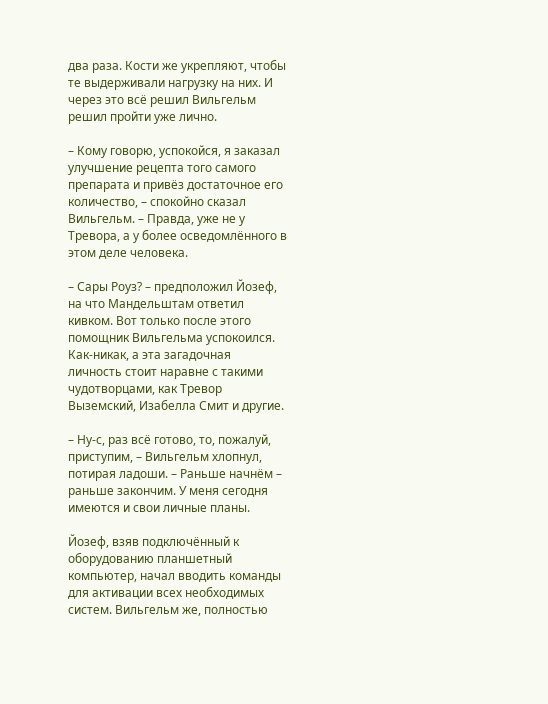два раза. Кости же укрепляют, чтобы те выдерживали нагрузку на них. И через это всё решил Вильгельм решил пройти уже лично.

– Кому говорю, успокойся, я заказал улучшение рецепта того самого препарата и привёз достаточное его количество, – спокойно сказал Вильгельм. – Правда, уже не у Тревора, а у более осведомлённого в этом деле человека.

– Сары Роуз? – предположил Йозеф, на что Мандельштам ответил кивком. Вот только после этого помощник Вильгельма успокоился. Как-никак, а эта загадочная личность стоит наравне с такими чудотворцами, как Тревор Выземский, Изабелла Смит и другие.

– Ну-с, раз всё готово, то, пожалуй, приступим, – Вильгельм хлопнул, потирая ладоши. – Раньше начнём – раньше закончим. У меня сегодня имеются и свои личные планы.

Йозеф, взяв подключённый к оборудованию планшетный компьютер, начал вводить команды для активации всех необходимых систем. Вильгельм же, полностью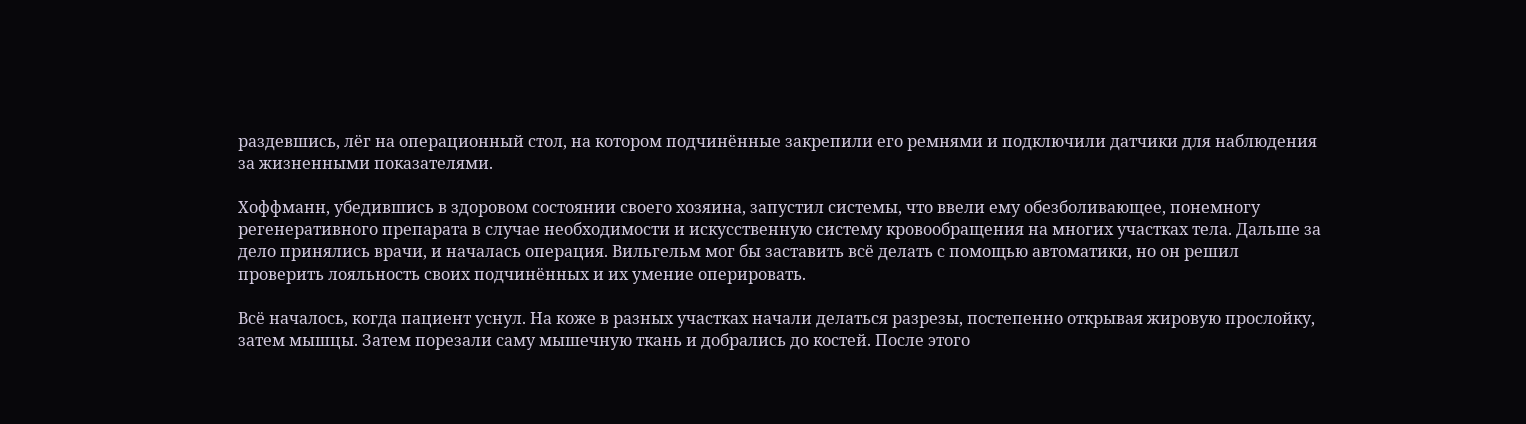раздевшись, лёг на операционный стол, на котором подчинённые закрепили его ремнями и подключили датчики для наблюдения за жизненными показателями.

Хоффманн, убедившись в здоровом состоянии своего хозяина, запустил системы, что ввели ему обезболивающее, понемногу регенеративного препарата в случае необходимости и искусственную систему кровообращения на многих участках тела. Дальше за дело принялись врачи, и началась операция. Вильгельм мог бы заставить всё делать с помощью автоматики, но он решил проверить лояльность своих подчинённых и их умение оперировать.

Всё началось, когда пациент уснул. На коже в разных участках начали делаться разрезы, постепенно открывая жировую прослойку, затем мышцы. Затем порезали саму мышечную ткань и добрались до костей. После этого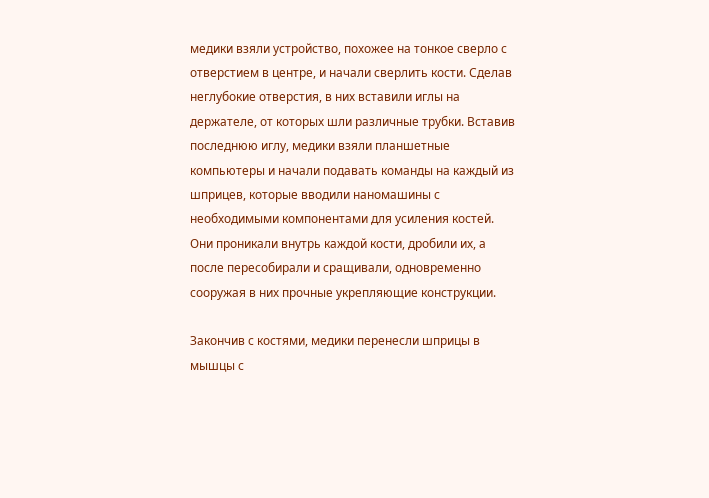медики взяли устройство, похожее на тонкое сверло с отверстием в центре, и начали сверлить кости. Сделав неглубокие отверстия, в них вставили иглы на держателе, от которых шли различные трубки. Вставив последнюю иглу, медики взяли планшетные компьютеры и начали подавать команды на каждый из шприцев, которые вводили наномашины с необходимыми компонентами для усиления костей. Они проникали внутрь каждой кости, дробили их, а после пересобирали и сращивали, одновременно сооружая в них прочные укрепляющие конструкции.

Закончив с костями, медики перенесли шприцы в мышцы с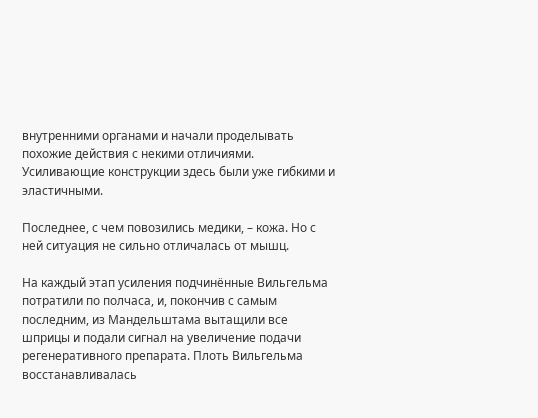внутренними органами и начали проделывать похожие действия с некими отличиями. Усиливающие конструкции здесь были уже гибкими и эластичными.

Последнее, с чем повозились медики, – кожа. Но с ней ситуация не сильно отличалась от мышц.

На каждый этап усиления подчинённые Вильгельма потратили по полчаса, и, покончив с самым последним, из Мандельштама вытащили все шприцы и подали сигнал на увеличение подачи регенеративного препарата. Плоть Вильгельма восстанавливалась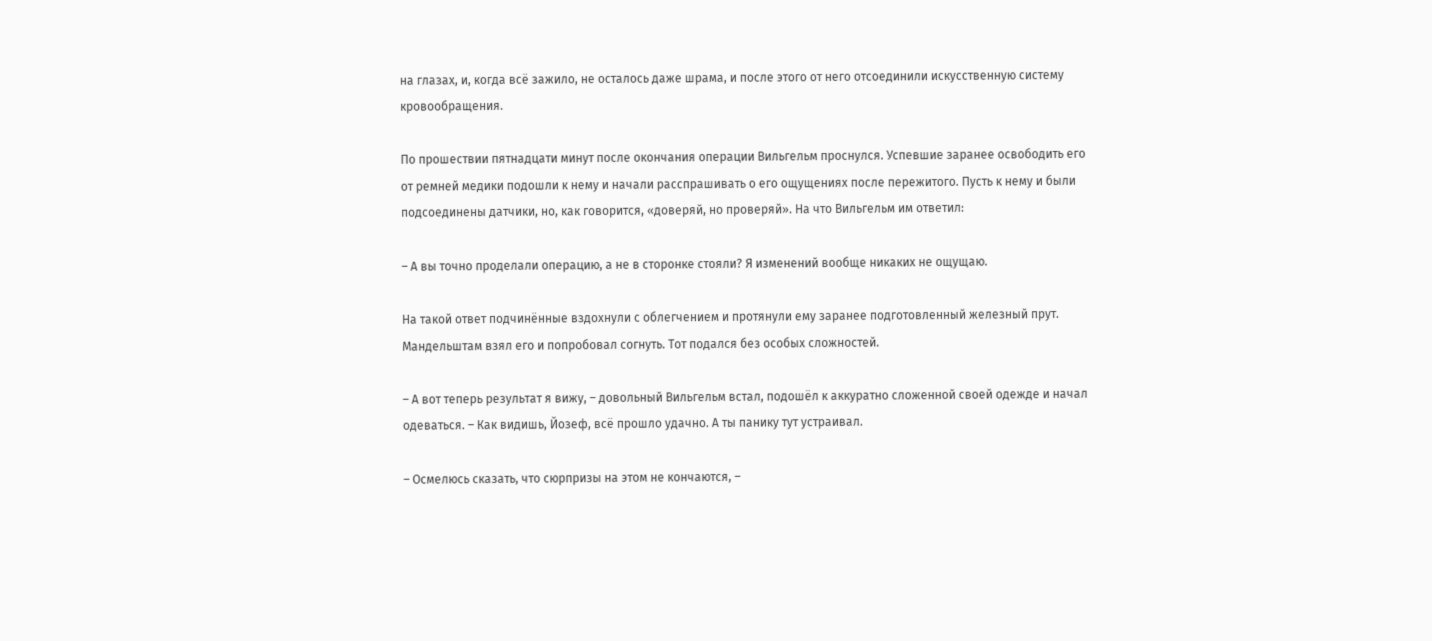на глазах, и, когда всё зажило, не осталось даже шрама, и после этого от него отсоединили искусственную систему кровообращения.

По прошествии пятнадцати минут после окончания операции Вильгельм проснулся. Успевшие заранее освободить его от ремней медики подошли к нему и начали расспрашивать о его ощущениях после пережитого. Пусть к нему и были подсоединены датчики, но, как говорится, «доверяй, но проверяй». На что Вильгельм им ответил:

– А вы точно проделали операцию, а не в сторонке стояли? Я изменений вообще никаких не ощущаю.

На такой ответ подчинённые вздохнули с облегчением и протянули ему заранее подготовленный железный прут. Мандельштам взял его и попробовал согнуть. Тот подался без особых сложностей.

– А вот теперь результат я вижу, – довольный Вильгельм встал, подошёл к аккуратно сложенной своей одежде и начал одеваться. – Как видишь, Йозеф, всё прошло удачно. А ты панику тут устраивал.

– Осмелюсь сказать, что сюрпризы на этом не кончаются, –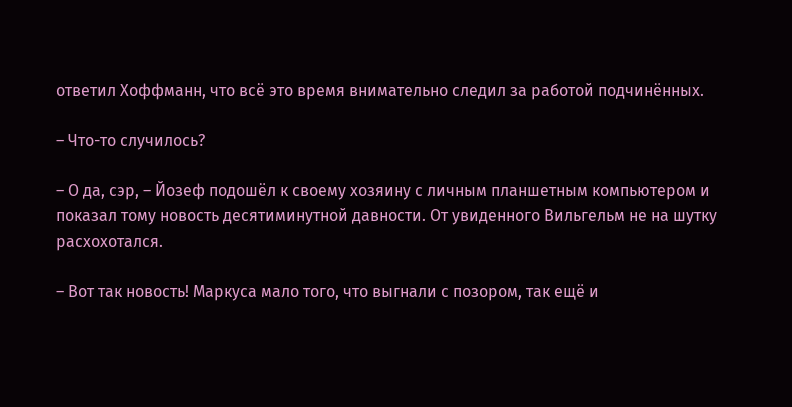ответил Хоффманн, что всё это время внимательно следил за работой подчинённых.

– Что-то случилось?

– О да, сэр, – Йозеф подошёл к своему хозяину с личным планшетным компьютером и показал тому новость десятиминутной давности. От увиденного Вильгельм не на шутку расхохотался.

– Вот так новость! Маркуса мало того, что выгнали с позором, так ещё и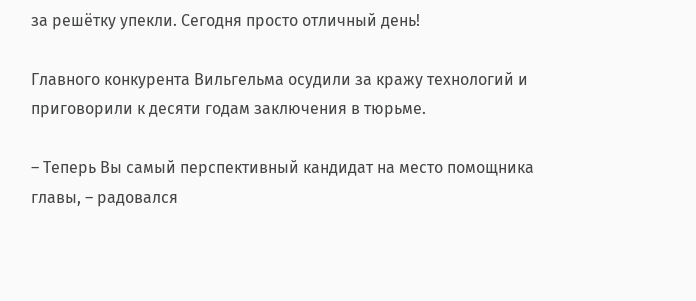за решётку упекли. Сегодня просто отличный день!

Главного конкурента Вильгельма осудили за кражу технологий и приговорили к десяти годам заключения в тюрьме.

– Теперь Вы самый перспективный кандидат на место помощника главы, – радовался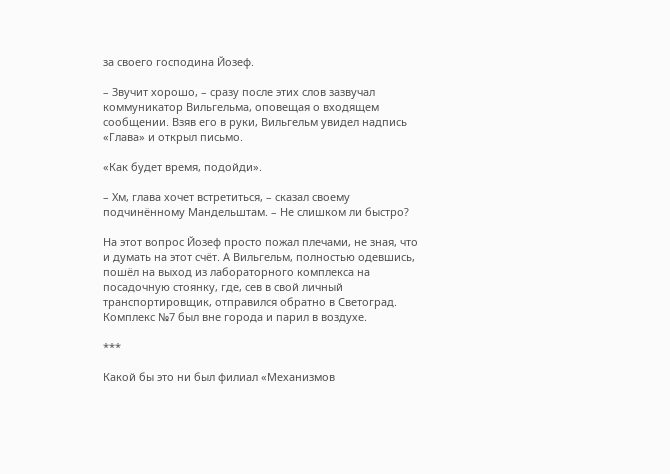за своего господина Йозеф.

– Звучит хорошо, – сразу после этих слов зазвучал коммуникатор Вильгельма, оповещая о входящем сообщении. Взяв его в руки, Вильгельм увидел надпись «Глава» и открыл письмо.

«Как будет время, подойди».

– Хм, глава хочет встретиться, – сказал своему подчинённому Мандельштам. – Не слишком ли быстро?

На этот вопрос Йозеф просто пожал плечами, не зная, что и думать на этот счёт. А Вильгельм, полностью одевшись, пошёл на выход из лабораторного комплекса на посадочную стоянку, где, сев в свой личный транспортировщик, отправился обратно в Светоград. Комплекс №7 был вне города и парил в воздухе.

***

Какой бы это ни был филиал «Механизмов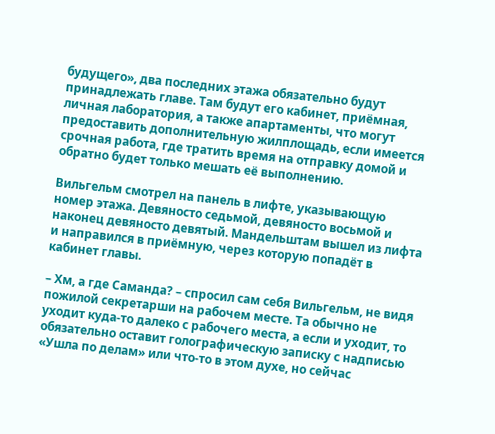будущего», два последних этажа обязательно будут принадлежать главе. Там будут его кабинет, приёмная, личная лаборатория, а также апартаменты, что могут предоставить дополнительную жилплощадь, если имеется срочная работа, где тратить время на отправку домой и обратно будет только мешать её выполнению.

Вильгельм смотрел на панель в лифте, указывающую номер этажа. Девяносто седьмой, девяносто восьмой и наконец девяносто девятый. Мандельштам вышел из лифта и направился в приёмную, через которую попадёт в кабинет главы.

– Хм, а где Саманда? – спросил сам себя Вильгельм, не видя пожилой секретарши на рабочем месте. Та обычно не уходит куда-то далеко с рабочего места, а если и уходит, то обязательно оставит голографическую записку с надписью «Ушла по делам» или что-то в этом духе, но сейчас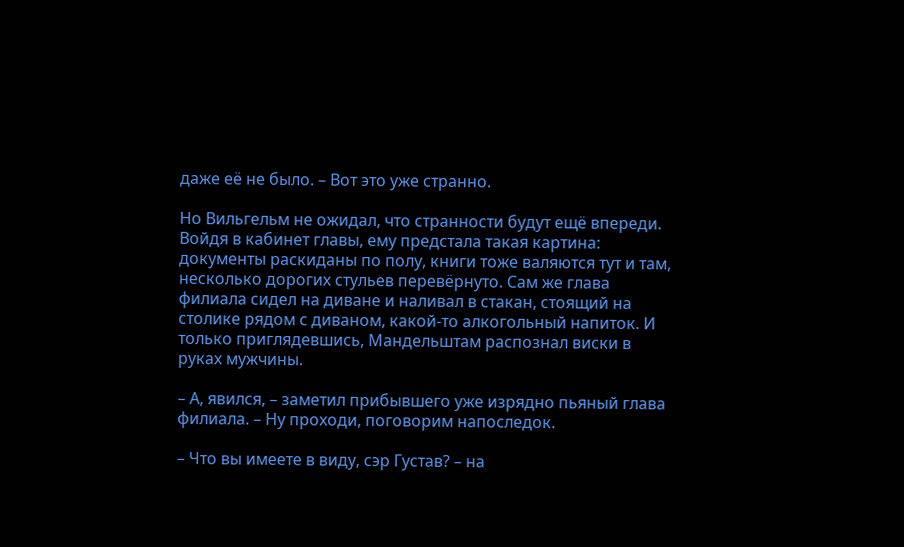даже её не было. – Вот это уже странно.

Но Вильгельм не ожидал, что странности будут ещё впереди. Войдя в кабинет главы, ему предстала такая картина: документы раскиданы по полу, книги тоже валяются тут и там, несколько дорогих стульев перевёрнуто. Сам же глава филиала сидел на диване и наливал в стакан, стоящий на столике рядом с диваном, какой-то алкогольный напиток. И только приглядевшись, Мандельштам распознал виски в руках мужчины.

– А, явился, – заметил прибывшего уже изрядно пьяный глава филиала. – Ну проходи, поговорим напоследок.

– Что вы имеете в виду, сэр Густав? – на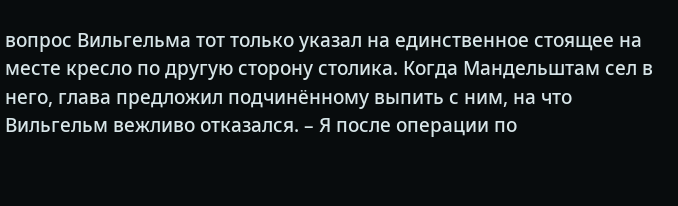вопрос Вильгельма тот только указал на единственное стоящее на месте кресло по другую сторону столика. Когда Мандельштам сел в него, глава предложил подчинённому выпить с ним, на что Вильгельм вежливо отказался. – Я после операции по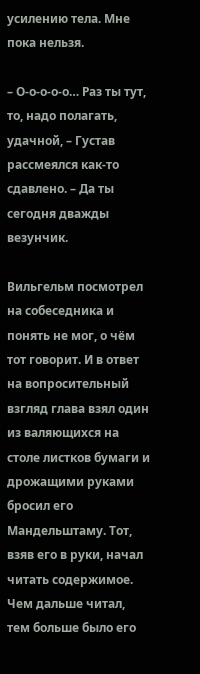усилению тела. Мне пока нельзя.

– О-о-о-о-о… Раз ты тут, то, надо полагать, удачной, – Густав рассмеялся как-то сдавлено. – Да ты сегодня дважды везунчик.

Вильгельм посмотрел на собеседника и понять не мог, о чём тот говорит. И в ответ на вопросительный взгляд глава взял один из валяющихся на столе листков бумаги и дрожащими руками бросил его Мандельштаму. Тот, взяв его в руки, начал читать содержимое. Чем дальше читал, тем больше было его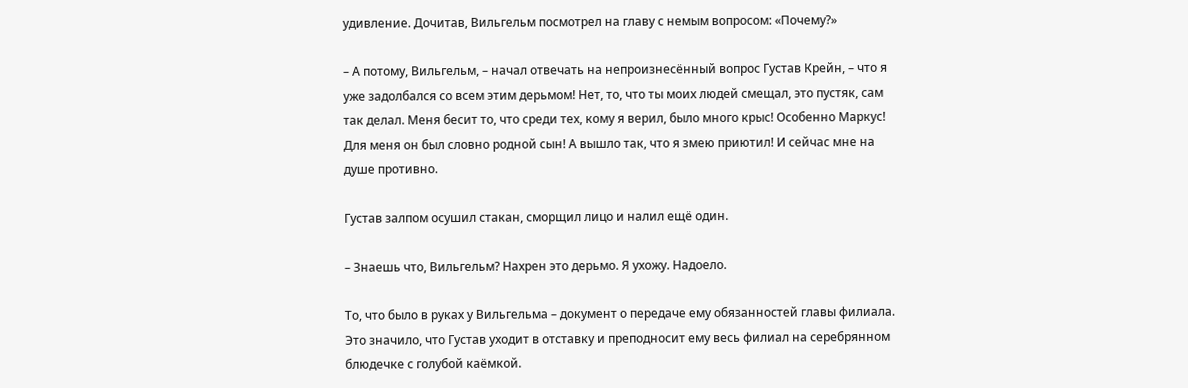удивление. Дочитав, Вильгельм посмотрел на главу с немым вопросом: «Почему?»

– А потому, Вильгельм, – начал отвечать на непроизнесённый вопрос Густав Крейн, – что я уже задолбался со всем этим дерьмом! Нет, то, что ты моих людей смещал, это пустяк, сам так делал. Меня бесит то, что среди тех, кому я верил, было много крыс! Особенно Маркус! Для меня он был словно родной сын! А вышло так, что я змею приютил! И сейчас мне на душе противно.

Густав залпом осушил стакан, сморщил лицо и налил ещё один.

– Знаешь что, Вильгельм? Нахрен это дерьмо. Я ухожу. Надоело.

То, что было в руках у Вильгельма – документ о передаче ему обязанностей главы филиала. Это значило, что Густав уходит в отставку и преподносит ему весь филиал на серебрянном блюдечке с голубой каёмкой.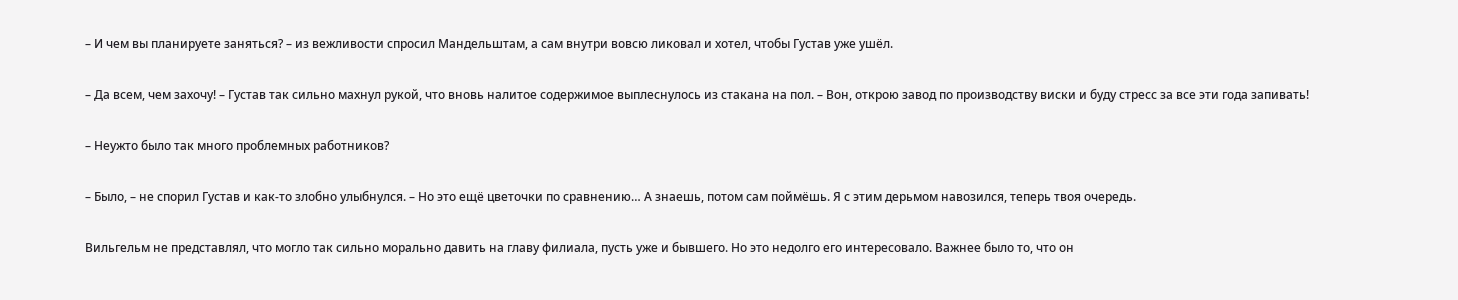– И чем вы планируете заняться? – из вежливости спросил Мандельштам, а сам внутри вовсю ликовал и хотел, чтобы Густав уже ушёл.

– Да всем, чем захочу! – Густав так сильно махнул рукой, что вновь налитое содержимое выплеснулось из стакана на пол. – Вон, открою завод по производству виски и буду стресс за все эти года запивать!

– Неужто было так много проблемных работников?

– Было, – не спорил Густав и как-то злобно улыбнулся. – Но это ещё цветочки по сравнению… А знаешь, потом сам поймёшь. Я с этим дерьмом навозился, теперь твоя очередь.

Вильгельм не представлял, что могло так сильно морально давить на главу филиала, пусть уже и бывшего. Но это недолго его интересовало. Важнее было то, что он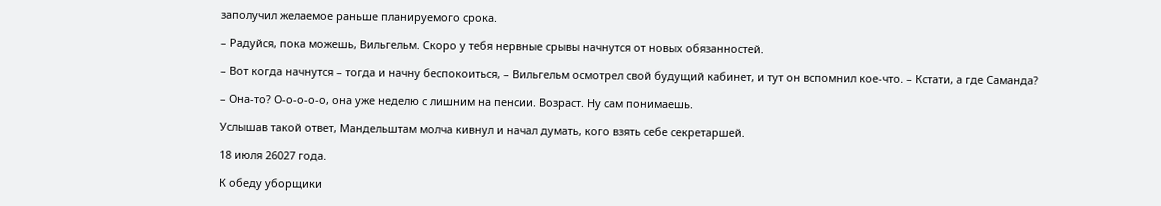заполучил желаемое раньше планируемого срока.

– Радуйся, пока можешь, Вильгельм. Скоро у тебя нервные срывы начнутся от новых обязанностей.

– Вот когда начнутся – тогда и начну беспокоиться, – Вильгельм осмотрел свой будущий кабинет, и тут он вспомнил кое-что. – Кстати, а где Саманда?

– Она-то? О-о-о-о-о, она уже неделю с лишним на пенсии. Возраст. Ну сам понимаешь.

Услышав такой ответ, Мандельштам молча кивнул и начал думать, кого взять себе секретаршей.

18 июля 26027 года.

К обеду уборщики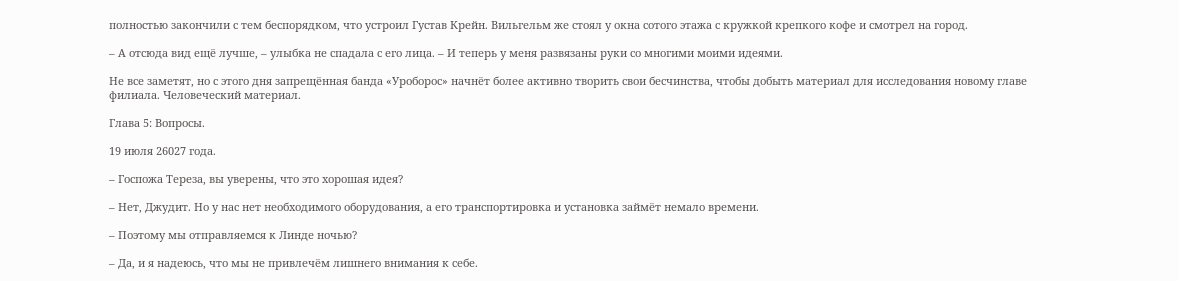полностью закончили с тем беспорядком, что устроил Густав Крейн. Вильгельм же стоял у окна сотого этажа с кружкой крепкого кофе и смотрел на город.

– А отсюда вид ещё лучше, – улыбка не спадала с его лица. – И теперь у меня развязаны руки со многими моими идеями.

Не все заметят, но с этого дня запрещённая банда «Уроборос» начнёт более активно творить свои бесчинства, чтобы добыть материал для исследования новому главе филиала. Человеческий материал.

Глава 5: Вопросы.

19 июля 26027 года.

– Госпожа Тереза, вы уверены, что это хорошая идея?

– Нет, Джудит. Но у нас нет необходимого оборудования, а его транспортировка и установка займёт немало времени.

– Поэтому мы отправляемся к Линде ночью?

– Да, и я надеюсь, что мы не привлечём лишнего внимания к себе.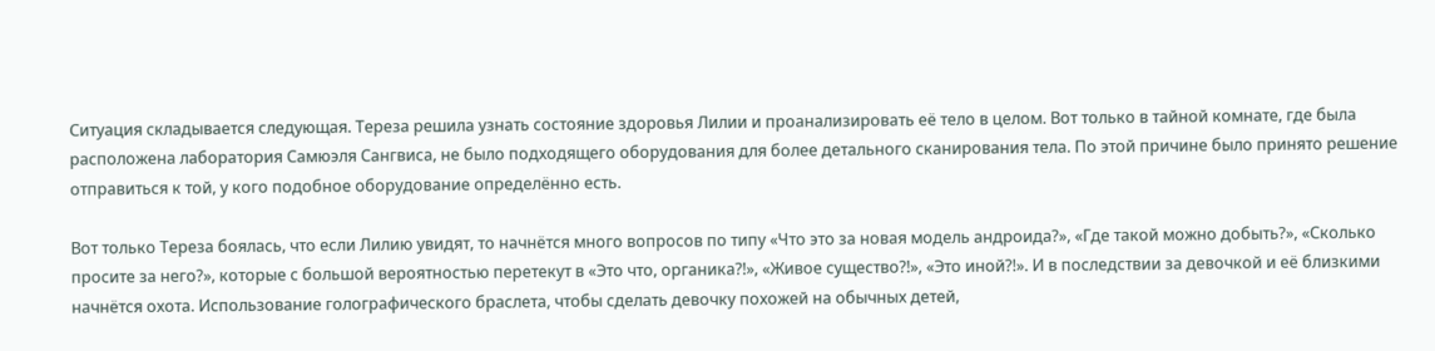Ситуация складывается следующая. Тереза решила узнать состояние здоровья Лилии и проанализировать её тело в целом. Вот только в тайной комнате, где была расположена лаборатория Самюэля Сангвиса, не было подходящего оборудования для более детального сканирования тела. По этой причине было принято решение отправиться к той, у кого подобное оборудование определённо есть.

Вот только Тереза боялась, что если Лилию увидят, то начнётся много вопросов по типу «Что это за новая модель андроида?», «Где такой можно добыть?», «Сколько просите за него?», которые с большой вероятностью перетекут в «Это что, органика?!», «Живое существо?!», «Это иной?!». И в последствии за девочкой и её близкими начнётся охота. Использование голографического браслета, чтобы сделать девочку похожей на обычных детей,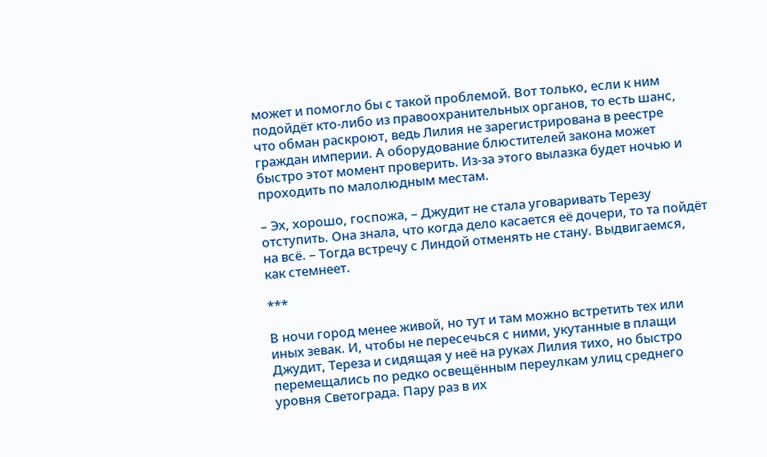может и помогло бы с такой проблемой. Вот только, если к ним подойдёт кто-либо из правоохранительных органов, то есть шанс, что обман раскроют, ведь Лилия не зарегистрирована в реестре граждан империи. А оборудование блюстителей закона может быстро этот момент проверить. Из-за этого вылазка будет ночью и проходить по малолюдным местам.

– Эх, хорошо, госпожа, – Джудит не стала уговаривать Терезу отступить. Она знала, что когда дело касается её дочери, то та пойдёт на всё. – Тогда встречу с Линдой отменять не стану. Выдвигаемся, как стемнеет.

***

В ночи город менее живой, но тут и там можно встретить тех или иных зевак. И, чтобы не пересечься с ними, укутанные в плащи Джудит, Тереза и сидящая у неё на руках Лилия тихо, но быстро перемещались по редко освещённым переулкам улиц среднего уровня Светограда. Пару раз в их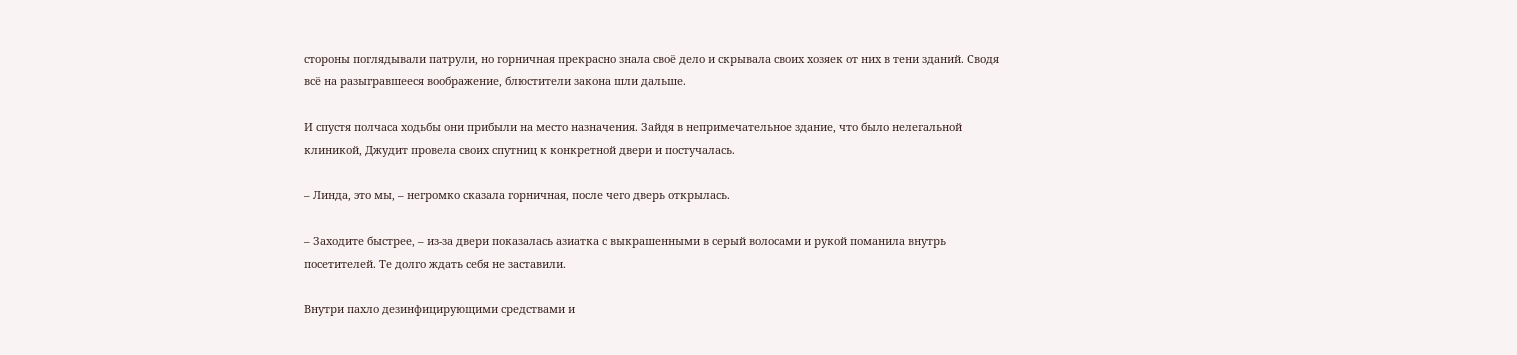стороны поглядывали патрули, но горничная прекрасно знала своё дело и скрывала своих хозяек от них в тени зданий. Сводя всё на разыгравшееся воображение, блюстители закона шли дальше.

И спустя полчаса ходьбы они прибыли на место назначения. Зайдя в непримечательное здание, что было нелегальной клиникой, Джудит провела своих спутниц к конкретной двери и постучалась.

– Линда, это мы, – негромко сказала горничная, после чего дверь открылась.

– Заходите быстрее, – из-за двери показалась азиатка с выкрашенными в серый волосами и рукой поманила внутрь посетителей. Те долго ждать себя не заставили.

Внутри пахло дезинфицирующими средствами и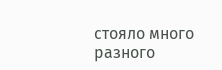стояло много разного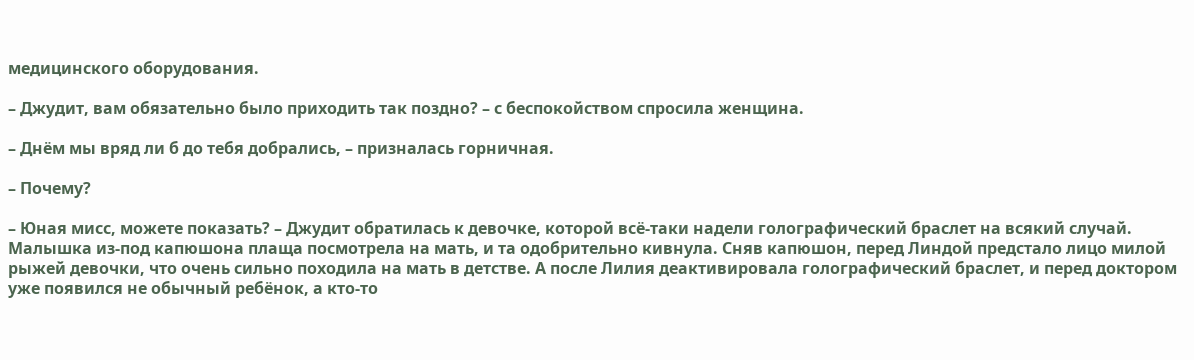медицинского оборудования.

– Джудит, вам обязательно было приходить так поздно? – с беспокойством спросила женщина.

– Днём мы вряд ли б до тебя добрались, – призналась горничная.

– Почему?

– Юная мисс, можете показать? – Джудит обратилась к девочке, которой всё-таки надели голографический браслет на всякий случай. Малышка из-под капюшона плаща посмотрела на мать, и та одобрительно кивнула. Сняв капюшон, перед Линдой предстало лицо милой рыжей девочки, что очень сильно походила на мать в детстве. А после Лилия деактивировала голографический браслет, и перед доктором уже появился не обычный ребёнок, а кто-то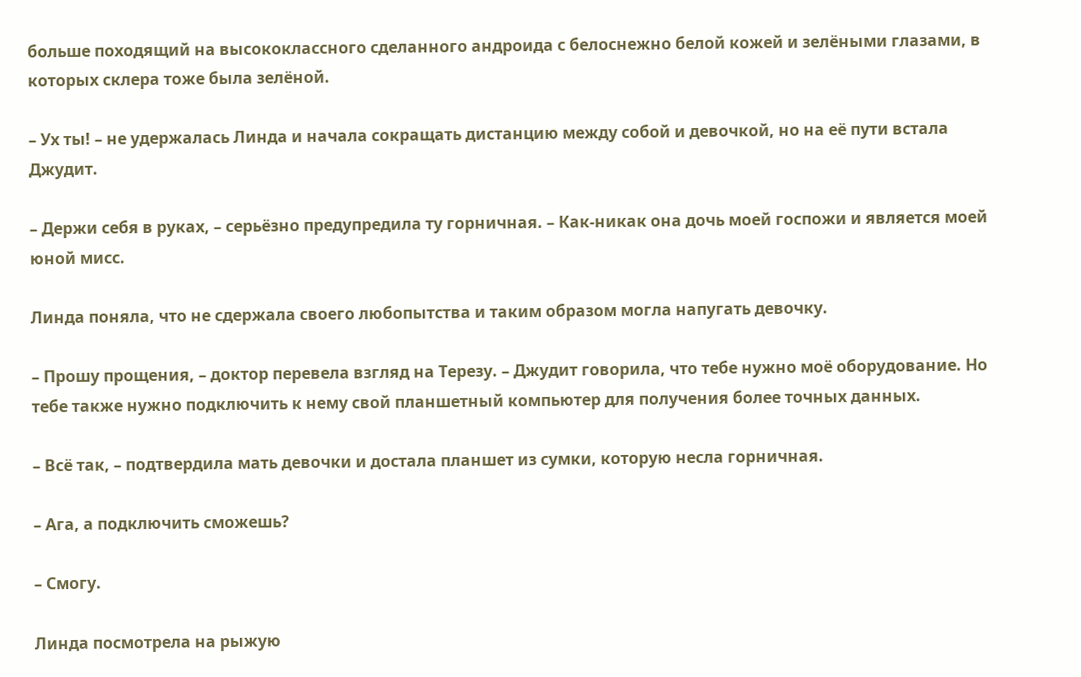больше походящий на высококлассного сделанного андроида с белоснежно белой кожей и зелёными глазами, в которых склера тоже была зелёной.

– Ух ты! – не удержалась Линда и начала сокращать дистанцию между собой и девочкой, но на её пути встала Джудит.

– Держи себя в руках, – серьёзно предупредила ту горничная. – Как-никак она дочь моей госпожи и является моей юной мисс.

Линда поняла, что не сдержала своего любопытства и таким образом могла напугать девочку.

– Прошу прощения, – доктор перевела взгляд на Терезу. – Джудит говорила, что тебе нужно моё оборудование. Но тебе также нужно подключить к нему свой планшетный компьютер для получения более точных данных.

– Всё так, – подтвердила мать девочки и достала планшет из сумки, которую несла горничная.

– Ага, а подключить сможешь?

– Смогу.

Линда посмотрела на рыжую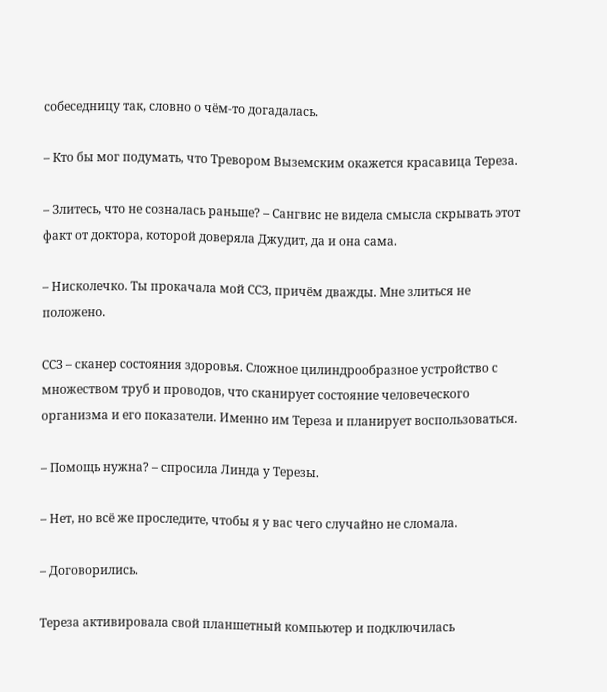собеседницу так, словно о чём-то догадалась.

– Кто бы мог подумать, что Тревором Выземским окажется красавица Тереза.

– Злитесь, что не созналась раньше? – Сангвис не видела смысла скрывать этот факт от доктора, которой доверяла Джудит, да и она сама.

– Нисколечко. Ты прокачала мой ССЗ, причём дважды. Мне злиться не положено.

ССЗ – сканер состояния здоровья. Сложное цилиндрообразное устройство с множеством труб и проводов, что сканирует состояние человеческого организма и его показатели. Именно им Тереза и планирует воспользоваться.

– Помощь нужна? – спросила Линда у Терезы.

– Нет, но всё же проследите, чтобы я у вас чего случайно не сломала.

– Договорились.

Тереза активировала свой планшетный компьютер и подключилась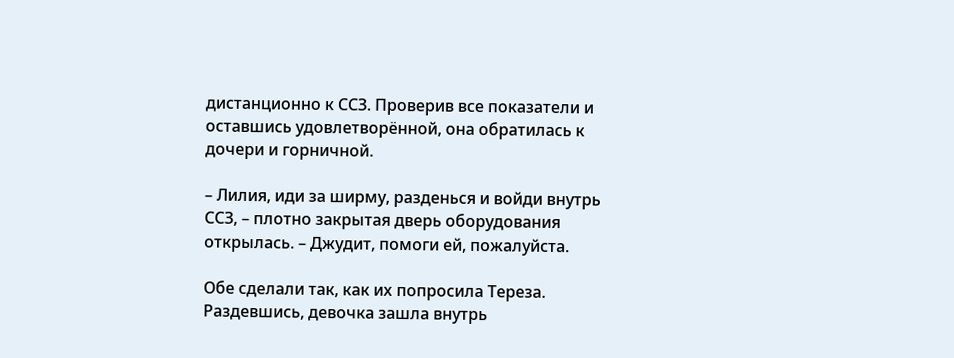дистанционно к ССЗ. Проверив все показатели и оставшись удовлетворённой, она обратилась к дочери и горничной.

– Лилия, иди за ширму, разденься и войди внутрь ССЗ, – плотно закрытая дверь оборудования открылась. – Джудит, помоги ей, пожалуйста.

Обе сделали так, как их попросила Тереза. Раздевшись, девочка зашла внутрь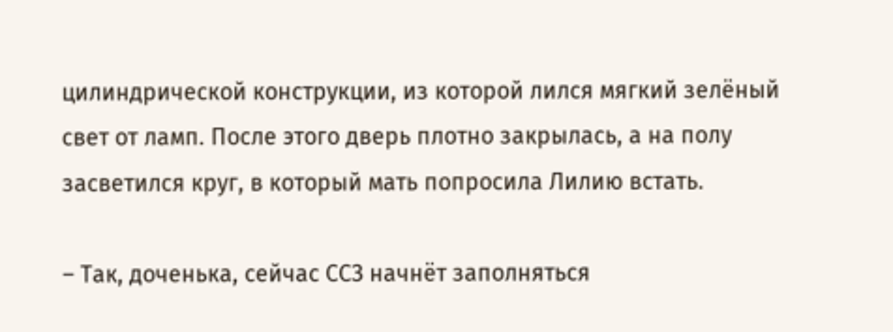цилиндрической конструкции, из которой лился мягкий зелёный свет от ламп. После этого дверь плотно закрылась, а на полу засветился круг, в который мать попросила Лилию встать.

– Так, доченька, сейчас ССЗ начнёт заполняться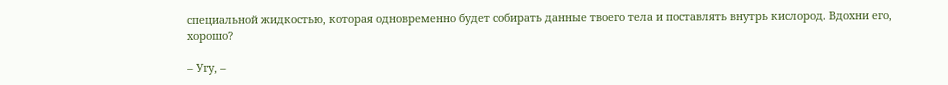специальной жидкостью, которая одновременно будет собирать данные твоего тела и поставлять внутрь кислород. Вдохни его, хорошо?

– Угу, –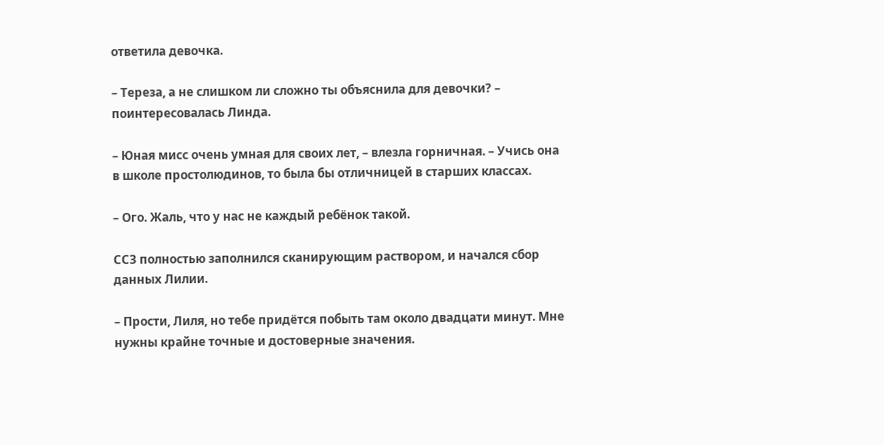ответила девочка.

– Тереза, а не слишком ли сложно ты объяснила для девочки? – поинтересовалась Линда.

– Юная мисс очень умная для своих лет, – влезла горничная. – Учись она в школе простолюдинов, то была бы отличницей в старших классах.

– Ого. Жаль, что у нас не каждый ребёнок такой.

ССЗ полностью заполнился сканирующим раствором, и начался сбор данных Лилии.

– Прости, Лиля, но тебе придётся побыть там около двадцати минут. Мне нужны крайне точные и достоверные значения.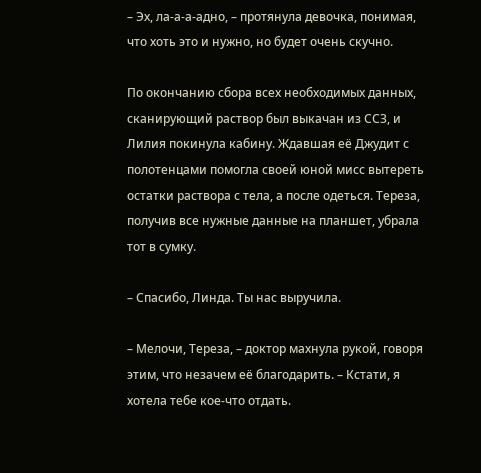– Эх, ла-а-а-адно, – протянула девочка, понимая, что хоть это и нужно, но будет очень скучно.

По окончанию сбора всех необходимых данных, сканирующий раствор был выкачан из ССЗ, и Лилия покинула кабину. Ждавшая её Джудит с полотенцами помогла своей юной мисс вытереть остатки раствора с тела, а после одеться. Тереза, получив все нужные данные на планшет, убрала тот в сумку.

– Спасибо, Линда. Ты нас выручила.

– Мелочи, Тереза, – доктор махнула рукой, говоря этим, что незачем её благодарить. – Кстати, я хотела тебе кое-что отдать.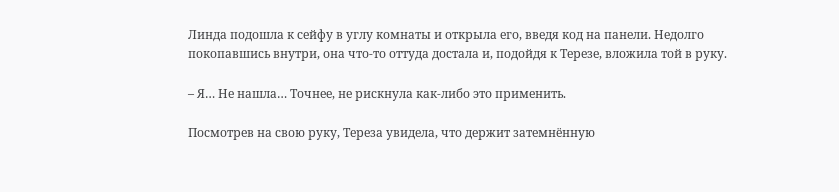Линда подошла к сейфу в углу комнаты и открыла его, введя код на панели. Недолго покопавшись внутри, она что-то оттуда достала и, подойдя к Терезе, вложила той в руку.

– Я… Не нашла… Точнее, не рискнула как-либо это применить.

Посмотрев на свою руку, Тереза увидела, что держит затемнённую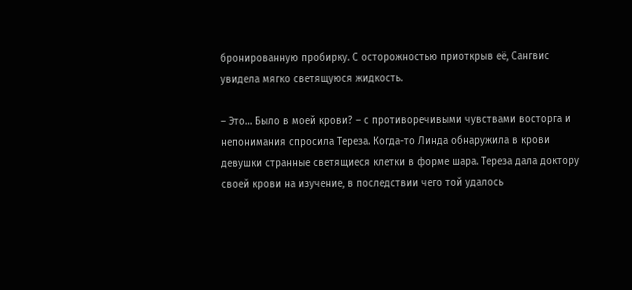бронированную пробирку. С осторожностью приоткрыв её, Сангвис увидела мягко светящуюся жидкость.

– Это… Было в моей крови? – с противоречивыми чувствами восторга и непонимания спросила Тереза. Когда-то Линда обнаружила в крови девушки странные светящиеся клетки в форме шара. Тереза дала доктору своей крови на изучение, в последствии чего той удалось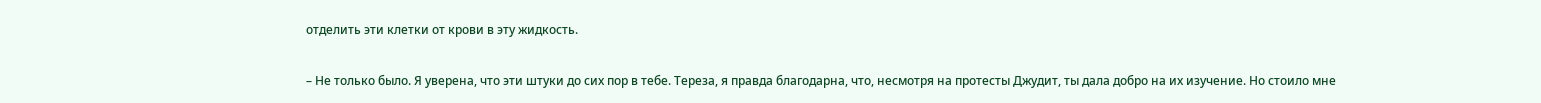отделить эти клетки от крови в эту жидкость.

– Не только было. Я уверена, что эти штуки до сих пор в тебе. Тереза, я правда благодарна, что, несмотря на протесты Джудит, ты дала добро на их изучение. Но стоило мне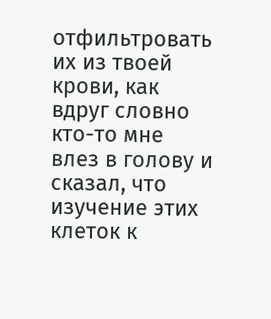отфильтровать их из твоей крови, как вдруг словно кто-то мне влез в голову и сказал, что изучение этих клеток к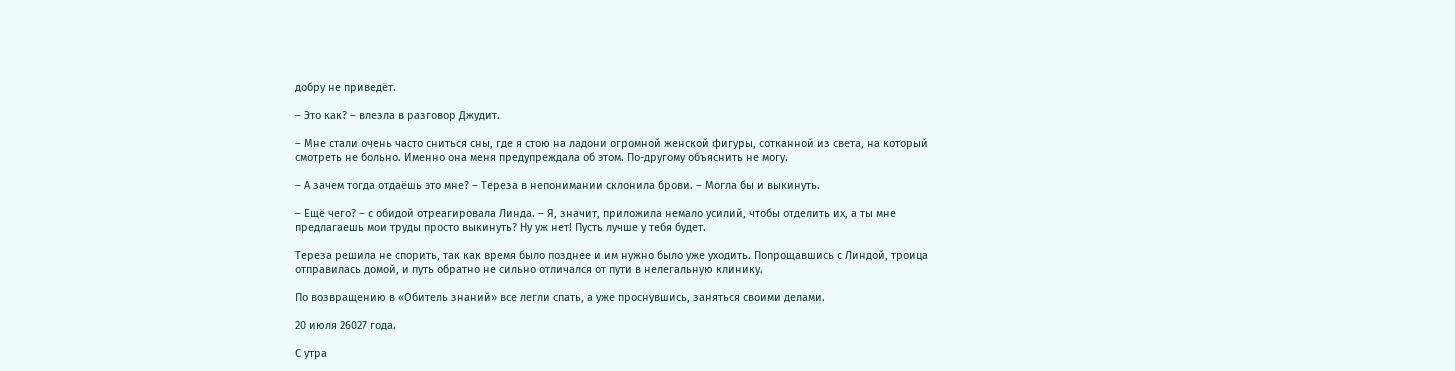добру не приведёт.

– Это как? – влезла в разговор Джудит.

– Мне стали очень часто сниться сны, где я стою на ладони огромной женской фигуры, сотканной из света, на который смотреть не больно. Именно она меня предупреждала об этом. По-другому объяснить не могу.

– А зачем тогда отдаёшь это мне? – Тереза в непонимании склонила брови. – Могла бы и выкинуть.

– Ещё чего? – с обидой отреагировала Линда. – Я, значит, приложила немало усилий, чтобы отделить их, а ты мне предлагаешь мои труды просто выкинуть? Ну уж нет! Пусть лучше у тебя будет.

Тереза решила не спорить, так как время было позднее и им нужно было уже уходить. Попрощавшись с Линдой, троица отправилась домой, и путь обратно не сильно отличался от пути в нелегальную клинику.

По возвращению в «Обитель знаний» все легли спать, а уже проснувшись, заняться своими делами.

20 июля 26027 года.

С утра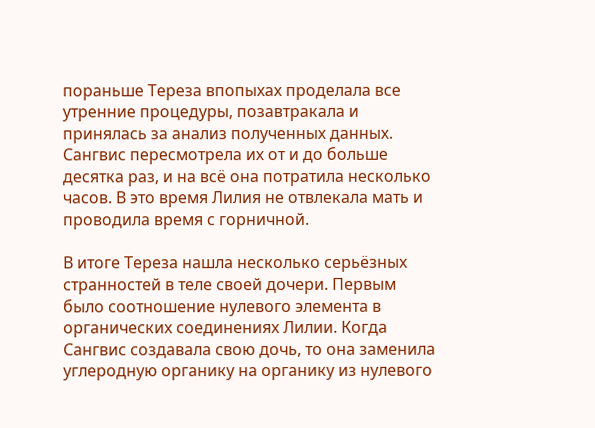пораньше Тереза впопыхах проделала все утренние процедуры, позавтракала и принялась за анализ полученных данных. Сангвис пересмотрела их от и до больше десятка раз, и на всё она потратила несколько часов. В это время Лилия не отвлекала мать и проводила время с горничной.

В итоге Тереза нашла несколько серьёзных странностей в теле своей дочери. Первым было соотношение нулевого элемента в органических соединениях Лилии. Когда Сангвис создавала свою дочь, то она заменила углеродную органику на органику из нулевого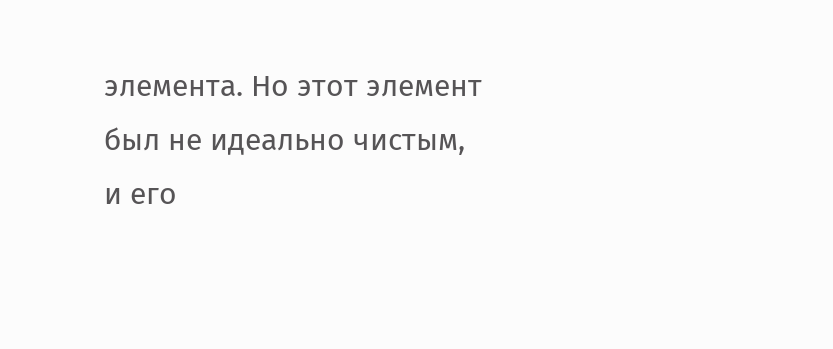элемента. Но этот элемент был не идеально чистым, и его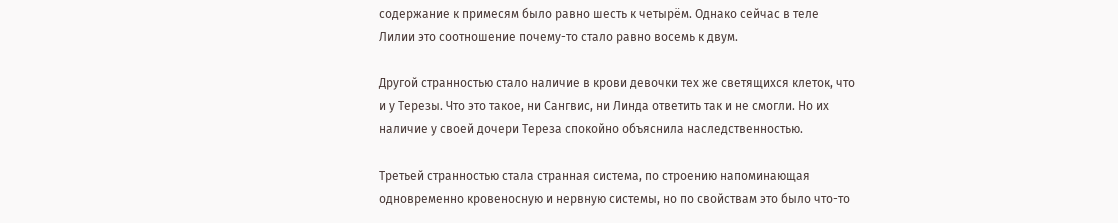содержание к примесям было равно шесть к четырём. Однако сейчас в теле Лилии это соотношение почему-то стало равно восемь к двум.

Другой странностью стало наличие в крови девочки тех же светящихся клеток, что и у Терезы. Что это такое, ни Сангвис, ни Линда ответить так и не смогли. Но их наличие у своей дочери Тереза спокойно объяснила наследственностью.

Третьей странностью стала странная система, по строению напоминающая одновременно кровеносную и нервную системы, но по свойствам это было что-то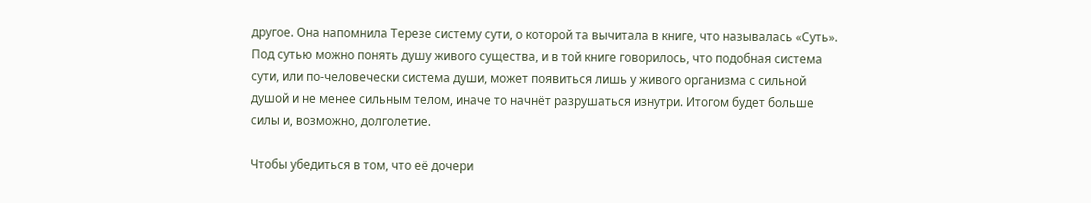другое. Она напомнила Терезе систему сути, о которой та вычитала в книге, что называлась «Суть». Под сутью можно понять душу живого существа, и в той книге говорилось, что подобная система сути, или по-человечески система души, может появиться лишь у живого организма с сильной душой и не менее сильным телом, иначе то начнёт разрушаться изнутри. Итогом будет больше силы и, возможно, долголетие.

Чтобы убедиться в том, что её дочери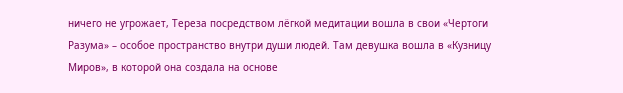ничего не угрожает, Тереза посредством лёгкой медитации вошла в свои «Чертоги Разума» – особое пространство внутри души людей. Там девушка вошла в «Кузницу Миров», в которой она создала на основе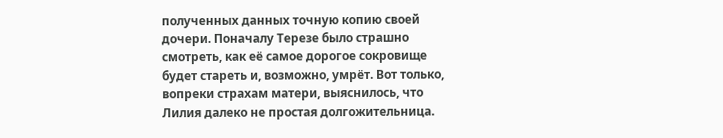полученных данных точную копию своей дочери. Поначалу Терезе было страшно смотреть, как её самое дорогое сокровище будет стареть и, возможно, умрёт. Вот только, вопреки страхам матери, выяснилось, что Лилия далеко не простая долгожительница.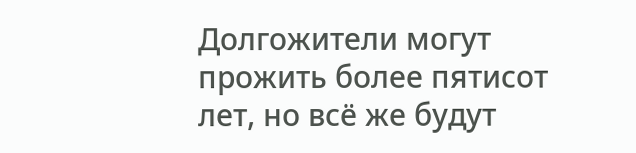Долгожители могут прожить более пятисот лет, но всё же будут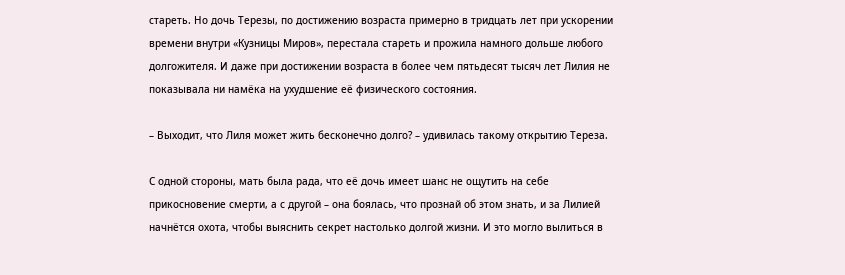стареть. Но дочь Терезы, по достижению возраста примерно в тридцать лет при ускорении времени внутри «Кузницы Миров», перестала стареть и прожила намного дольше любого долгожителя. И даже при достижении возраста в более чем пятьдесят тысяч лет Лилия не показывала ни намёка на ухудшение её физического состояния.

– Выходит, что Лиля может жить бесконечно долго? – удивилась такому открытию Тереза.

С одной стороны, мать была рада, что её дочь имеет шанс не ощутить на себе прикосновение смерти, а с другой – она боялась, что прознай об этом знать, и за Лилией начнётся охота, чтобы выяснить секрет настолько долгой жизни. И это могло вылиться в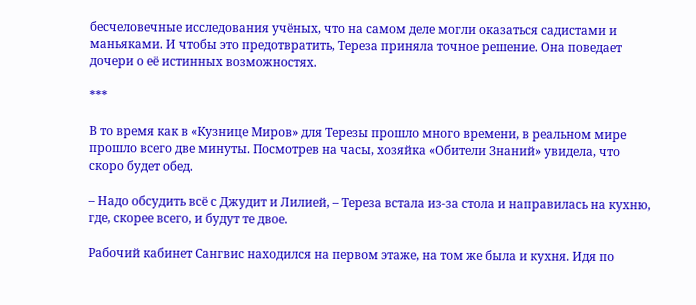бесчеловечные исследования учёных, что на самом деле могли оказаться садистами и маньяками. И чтобы это предотвратить, Тереза приняла точное решение. Она поведает дочери о её истинных возможностях.

***

В то время как в «Кузнице Миров» для Терезы прошло много времени, в реальном мире прошло всего две минуты. Посмотрев на часы, хозяйка «Обители Знаний» увидела, что скоро будет обед.

– Надо обсудить всё с Джудит и Лилией, – Тереза встала из-за стола и направилась на кухню, где, скорее всего, и будут те двое.

Рабочий кабинет Сангвис находился на первом этаже, на том же была и кухня. Идя по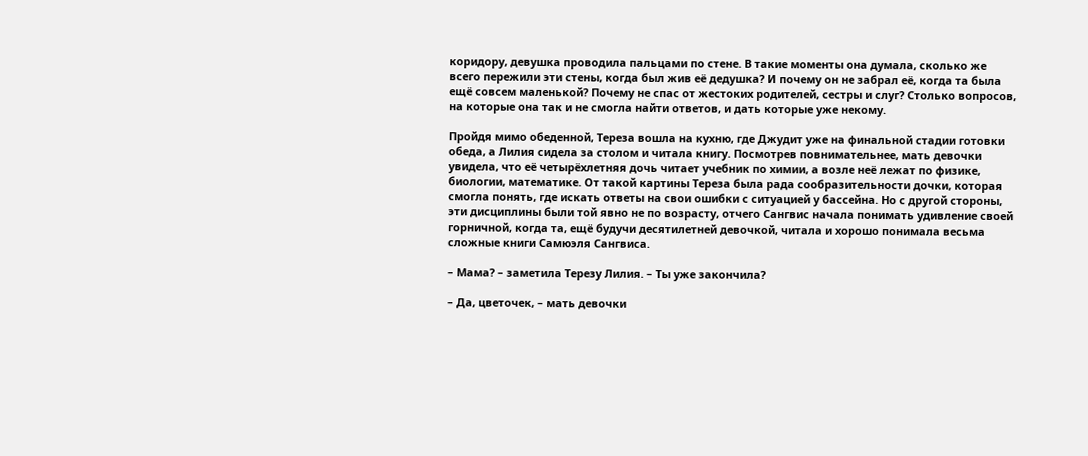коридору, девушка проводила пальцами по стене. В такие моменты она думала, сколько же всего пережили эти стены, когда был жив её дедушка? И почему он не забрал её, когда та была ещё совсем маленькой? Почему не спас от жестоких родителей, сестры и слуг? Столько вопросов, на которые она так и не смогла найти ответов, и дать которые уже некому.

Пройдя мимо обеденной, Тереза вошла на кухню, где Джудит уже на финальной стадии готовки обеда, а Лилия сидела за столом и читала книгу. Посмотрев повнимательнее, мать девочки увидела, что её четырёхлетняя дочь читает учебник по химии, а возле неё лежат по физике, биологии, математике. От такой картины Тереза была рада сообразительности дочки, которая смогла понять, где искать ответы на свои ошибки с ситуацией у бассейна. Но с другой стороны, эти дисциплины были той явно не по возрасту, отчего Сангвис начала понимать удивление своей горничной, когда та, ещё будучи десятилетней девочкой, читала и хорошо понимала весьма сложные книги Самюэля Сангвиса.

– Мама? – заметила Терезу Лилия. – Ты уже закончила?

– Да, цветочек, – мать девочки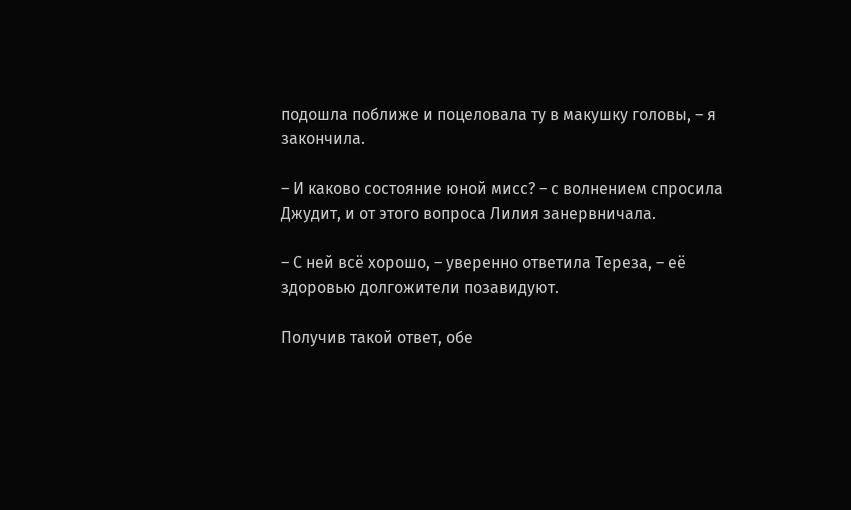подошла поближе и поцеловала ту в макушку головы, – я закончила.

– И каково состояние юной мисс? – с волнением спросила Джудит, и от этого вопроса Лилия занервничала.

– С ней всё хорошо, – уверенно ответила Тереза, – её здоровью долгожители позавидуют.

Получив такой ответ, обе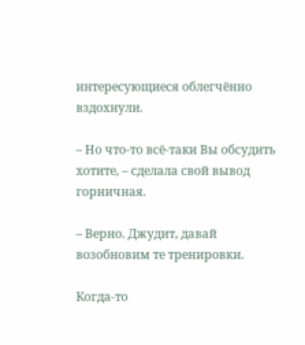интересующиеся облегчённо вздохнули.

– Но что-то всё-таки Вы обсудить хотите, – сделала свой вывод горничная.

– Верно. Джудит, давай возобновим те тренировки.

Когда-то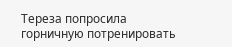Тереза попросила горничную потренировать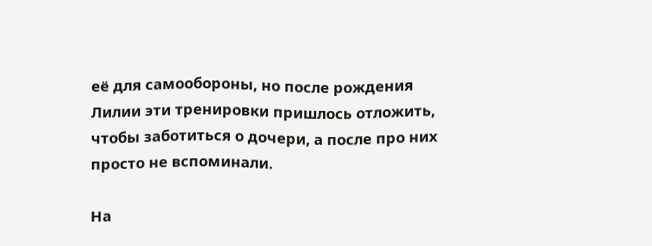её для самообороны, но после рождения Лилии эти тренировки пришлось отложить, чтобы заботиться о дочери, а после про них просто не вспоминали.

На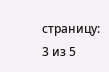страницу:
3 из 5